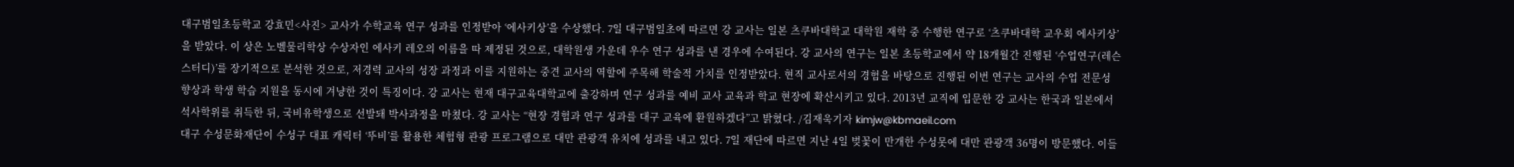대구범일초등학교 강효민<사진> 교사가 수학교육 연구 성과를 인정받아 ‘에사키상’을 수상했다. 7일 대구범일초에 따르면 강 교사는 일본 츠쿠바대학교 대학원 재학 중 수행한 연구로 ‘츠쿠바대학 교우회 에사키상’을 받았다. 이 상은 노벨물리학상 수상자인 에사키 레오의 이름을 따 제정된 것으로, 대학원생 가운데 우수 연구 성과를 낸 경우에 수여된다. 강 교사의 연구는 일본 초등학교에서 약 18개월간 진행된 ‘수업연구(레슨 스터디)’를 장기적으로 분석한 것으로, 저경력 교사의 성장 과정과 이를 지원하는 중견 교사의 역할에 주목해 학술적 가치를 인정받았다. 현직 교사로서의 경험을 바탕으로 진행된 이번 연구는 교사의 수업 전문성 향상과 학생 학습 지원을 동시에 겨냥한 것이 특징이다. 강 교사는 현재 대구교육대학교에 출강하며 연구 성과를 예비 교사 교육과 학교 현장에 확산시키고 있다. 2013년 교직에 입문한 강 교사는 한국과 일본에서 석사학위를 취득한 뒤, 국비유학생으로 선발돼 박사과정을 마쳤다. 강 교사는 “현장 경험과 연구 성과를 대구 교육에 환원하겠다”고 밝혔다. /김재욱기자 kimjw@kbmaeil.com
대구 수성문화재단이 수성구 대표 캐릭터 ‘뚜비’를 활용한 체험형 관광 프로그램으로 대만 관광객 유치에 성과를 내고 있다. 7일 재단에 따르면 지난 4일 벚꽃이 만개한 수성못에 대만 관광객 36명이 방문했다. 이들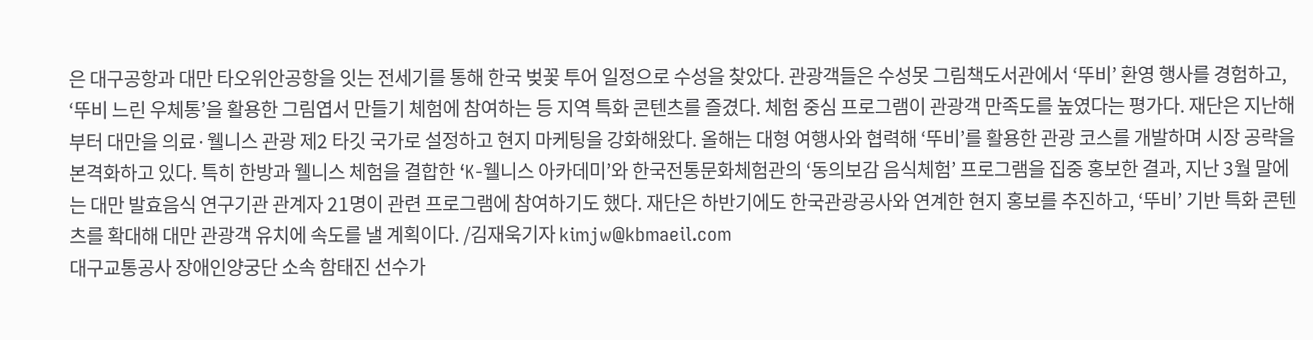은 대구공항과 대만 타오위안공항을 잇는 전세기를 통해 한국 벚꽃 투어 일정으로 수성을 찾았다. 관광객들은 수성못 그림책도서관에서 ‘뚜비’ 환영 행사를 경험하고, ‘뚜비 느린 우체통’을 활용한 그림엽서 만들기 체험에 참여하는 등 지역 특화 콘텐츠를 즐겼다. 체험 중심 프로그램이 관광객 만족도를 높였다는 평가다. 재단은 지난해부터 대만을 의료·웰니스 관광 제2 타깃 국가로 설정하고 현지 마케팅을 강화해왔다. 올해는 대형 여행사와 협력해 ‘뚜비’를 활용한 관광 코스를 개발하며 시장 공략을 본격화하고 있다. 특히 한방과 웰니스 체험을 결합한 ‘K-웰니스 아카데미’와 한국전통문화체험관의 ‘동의보감 음식체험’ 프로그램을 집중 홍보한 결과, 지난 3월 말에는 대만 발효음식 연구기관 관계자 21명이 관련 프로그램에 참여하기도 했다. 재단은 하반기에도 한국관광공사와 연계한 현지 홍보를 추진하고, ‘뚜비’ 기반 특화 콘텐츠를 확대해 대만 관광객 유치에 속도를 낼 계획이다. /김재욱기자 kimjw@kbmaeil.com
대구교통공사 장애인양궁단 소속 함태진 선수가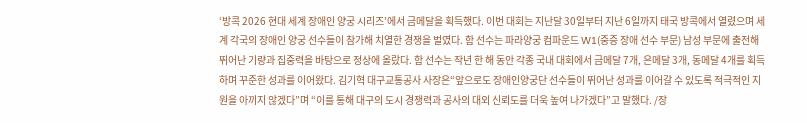‘방콕 2026 현대 세계 장애인 양궁 시리즈’에서 금메달을 획득했다. 이번 대회는 지난달 30일부터 지난 6일까지 태국 방콕에서 열렸으며 세계 각국의 장애인 양궁 선수들이 참가해 치열한 경쟁을 벌였다. 함 선수는 파라양궁 컴파운드 W1(중증 장애 선수 부문) 남성 부문에 출전해 뛰어난 기량과 집중력을 바탕으로 정상에 올랐다. 함 선수는 작년 한 해 동안 각종 국내 대회에서 금메달 7개, 은메달 3개, 동메달 4개를 획득하며 꾸준한 성과를 이어왔다. 김기혁 대구교통공사 사장은“앞으로도 장애인양궁단 선수들이 뛰어난 성과를 이어갈 수 있도록 적극적인 지원을 아끼지 않겠다”며 “이를 통해 대구의 도시 경쟁력과 공사의 대외 신뢰도를 더욱 높여 나가겠다”고 말했다. /장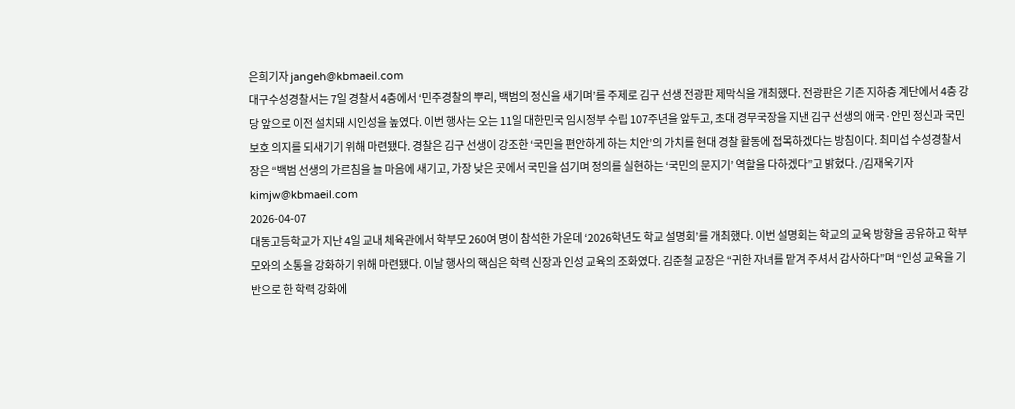은희기자 jangeh@kbmaeil.com
대구수성경찰서는 7일 경찰서 4층에서 ‘민주경찰의 뿌리, 백범의 정신을 새기며’를 주제로 김구 선생 전광판 제막식을 개최했다. 전광판은 기존 지하층 계단에서 4층 강당 앞으로 이전 설치돼 시인성을 높였다. 이번 행사는 오는 11일 대한민국 임시정부 수립 107주년을 앞두고, 초대 경무국장을 지낸 김구 선생의 애국·안민 정신과 국민 보호 의지를 되새기기 위해 마련됐다. 경찰은 김구 선생이 강조한 ‘국민을 편안하게 하는 치안’의 가치를 현대 경찰 활동에 접목하겠다는 방침이다. 최미섭 수성경찰서장은 “백범 선생의 가르침을 늘 마음에 새기고, 가장 낮은 곳에서 국민을 섬기며 정의를 실현하는 ‘국민의 문지기’ 역할을 다하겠다”고 밝혔다. /김재욱기자 kimjw@kbmaeil.com
2026-04-07
대동고등학교가 지난 4일 교내 체육관에서 학부모 260여 명이 참석한 가운데 ‘2026학년도 학교 설명회’를 개최했다. 이번 설명회는 학교의 교육 방향을 공유하고 학부모와의 소통을 강화하기 위해 마련됐다. 이날 행사의 핵심은 학력 신장과 인성 교육의 조화였다. 김준철 교장은 “귀한 자녀를 맡겨 주셔서 감사하다”며 “인성 교육을 기반으로 한 학력 강화에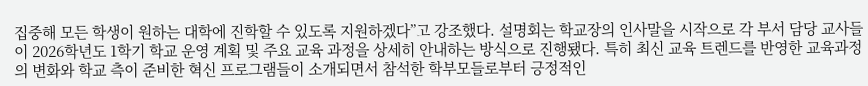집중해 모든 학생이 원하는 대학에 진학할 수 있도록 지원하겠다”고 강조했다. 설명회는 학교장의 인사말을 시작으로 각 부서 담당 교사들이 2026학년도 1학기 학교 운영 계획 및 주요 교육 과정을 상세히 안내하는 방식으로 진행됐다. 특히 최신 교육 트렌드를 반영한 교육과정의 변화와 학교 측이 준비한 혁신 프로그램들이 소개되면서 참석한 학부모들로부터 긍정적인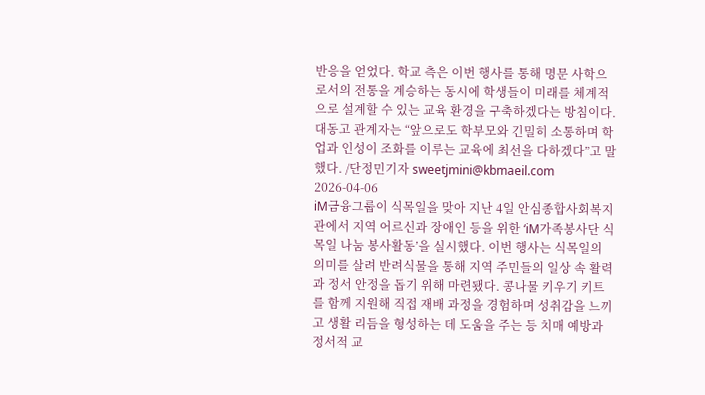반응을 얻었다. 학교 측은 이번 행사를 통해 명문 사학으로서의 전통을 계승하는 동시에 학생들이 미래를 체계적으로 설계할 수 있는 교육 환경을 구축하겠다는 방침이다. 대동고 관계자는 “앞으로도 학부모와 긴밀히 소통하며 학업과 인성이 조화를 이루는 교육에 최선을 다하겠다”고 말했다. /단정민기자 sweetjmini@kbmaeil.com
2026-04-06
iM금융그룹이 식목일을 맞아 지난 4일 안심종합사회복지관에서 지역 어르신과 장애인 등을 위한 ‘iM가족봉사단 식목일 나눔 봉사활동’을 실시했다. 이번 행사는 식목일의 의미를 살려 반려식물을 통해 지역 주민들의 일상 속 활력과 정서 안정을 돕기 위해 마련됐다. 콩나물 키우기 키트를 함께 지원해 직접 재배 과정을 경험하며 성취감을 느끼고 생활 리듬을 형성하는 데 도움을 주는 등 치매 예방과 정서적 교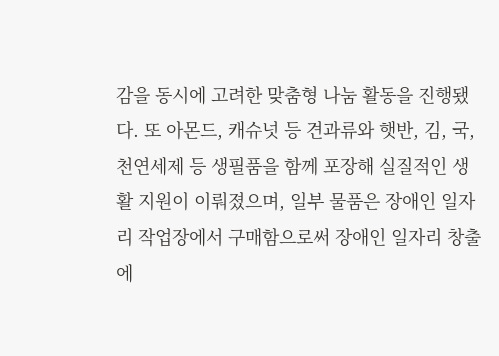감을 동시에 고려한 맞춤형 나눔 활동을 진행됐다. 또 아몬드, 캐슈넛 등 견과류와 햇반, 김, 국, 천연세제 등 생필품을 함께 포장해 실질적인 생활 지원이 이뤄졌으며, 일부 물품은 장애인 일자리 작업장에서 구매함으로써 장애인 일자리 창출에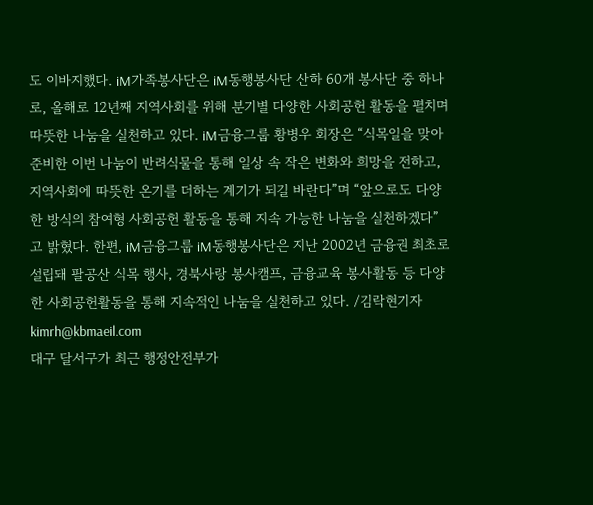도 이바지했다. iM가족봉사단은 iM동행봉사단 산하 60개 봉사단 중 하나로, 올해로 12년째 지역사회를 위해 분기별 다양한 사회공헌 활동을 펼치며 따뜻한 나눔을 실천하고 있다. iM금융그룹 황병우 회장은 “식목일을 맞아 준비한 이번 나눔이 반려식물을 통해 일상 속 작은 변화와 희망을 전하고, 지역사회에 따뜻한 온기를 더하는 계기가 되길 바란다”며 “앞으로도 다양한 방식의 참여형 사회공헌 활동을 통해 지속 가능한 나눔을 실천하겠다”고 밝혔다. 한편, iM금융그룹 iM동행봉사단은 지난 2002년 금융권 최초로 설립돼 팔공산 식목 행사, 경북사랑 봉사캠프, 금융교육 봉사활동 등 다양한 사회공헌활동을 통해 지속적인 나눔을 실천하고 있다. /김락현기자 kimrh@kbmaeil.com
대구 달서구가 최근 행정안전부가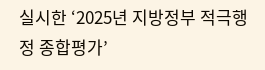실시한 ‘2025년 지방정부 적극행정 종합평가’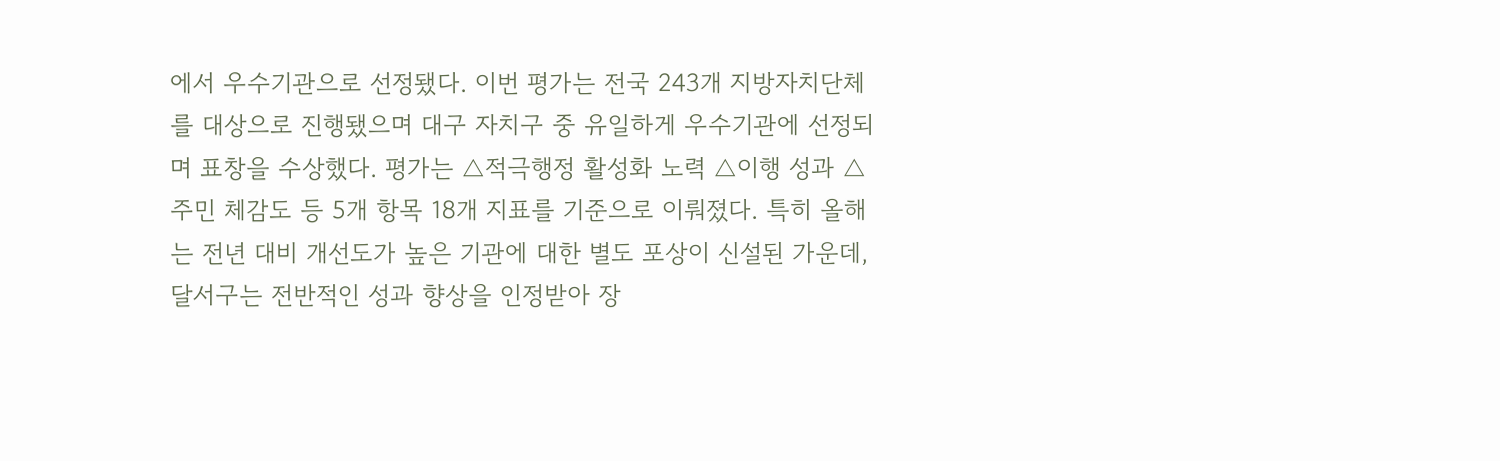에서 우수기관으로 선정됐다. 이번 평가는 전국 243개 지방자치단체를 대상으로 진행됐으며 대구 자치구 중 유일하게 우수기관에 선정되며 표창을 수상했다. 평가는 △적극행정 활성화 노력 △이행 성과 △주민 체감도 등 5개 항목 18개 지표를 기준으로 이뤄졌다. 특히 올해는 전년 대비 개선도가 높은 기관에 대한 별도 포상이 신설된 가운데, 달서구는 전반적인 성과 향상을 인정받아 장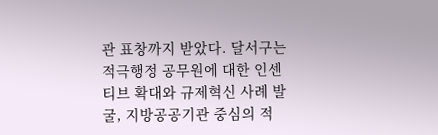관 표창까지 받았다. 달서구는 적극행정 공무원에 대한 인센티브 확대와 규제혁신 사례 발굴, 지방공공기관 중심의 적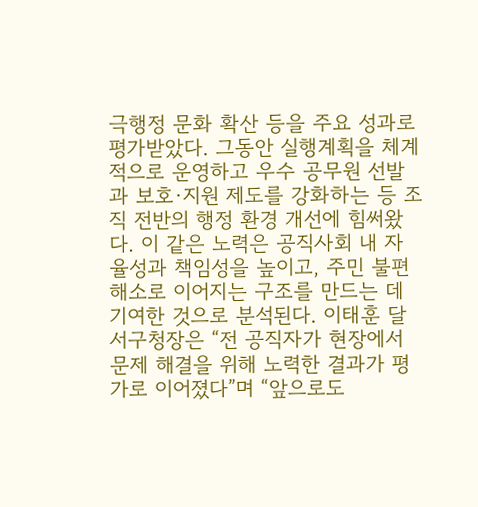극행정 문화 확산 등을 주요 성과로 평가받았다. 그동안 실행계획을 체계적으로 운영하고 우수 공무원 선발과 보호·지원 제도를 강화하는 등 조직 전반의 행정 환경 개선에 힘써왔다. 이 같은 노력은 공직사회 내 자율성과 책임성을 높이고, 주민 불편 해소로 이어지는 구조를 만드는 데 기여한 것으로 분석된다. 이태훈 달서구청장은 “전 공직자가 현장에서 문제 해결을 위해 노력한 결과가 평가로 이어졌다”며 “앞으로도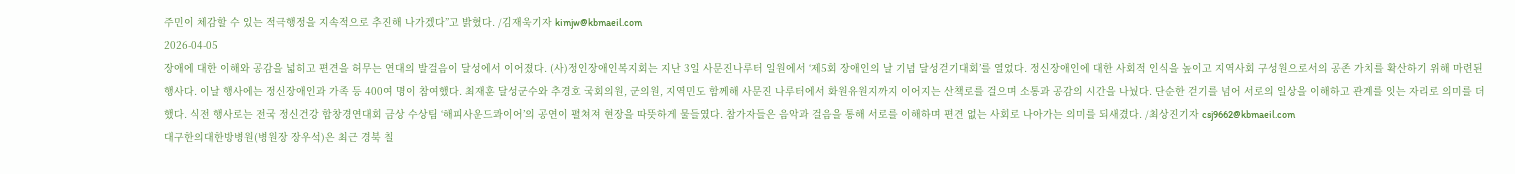주민이 체감할 수 있는 적극행정을 지속적으로 추진해 나가겠다”고 밝혔다. /김재욱기자 kimjw@kbmaeil.com
2026-04-05
장애에 대한 이해와 공감을 넓히고 편견을 허무는 연대의 발걸음이 달성에서 이어졌다. (사)정인장애인복지회는 지난 3일 사문진나루터 일원에서 ‘제5회 장애인의 날 기념 달성걷기대회’를 열었다. 정신장애인에 대한 사회적 인식을 높이고 지역사회 구성원으로서의 공존 가치를 확산하기 위해 마련된 행사다. 이날 행사에는 정신장애인과 가족 등 400여 명이 참여했다. 최재훈 달성군수와 추경호 국회의원, 군의원, 지역민도 함께해 사문진 나루터에서 화원유원지까지 이어지는 산책로를 걸으며 소통과 공감의 시간을 나눴다. 단순한 걷기를 넘어 서로의 일상을 이해하고 관계를 잇는 자리로 의미를 더했다. 식전 행사로는 전국 정신건강 합창경연대회 금상 수상팀 ‘해피사운드콰이어’의 공연이 펼쳐져 현장을 따뜻하게 물들였다. 참가자들은 음악과 걸음을 통해 서로를 이해하며 편견 없는 사회로 나아가는 의미를 되새겼다. /최상진기자 csj9662@kbmaeil.com
대구한의대한방병원(병원장 장우석)은 최근 경북 칠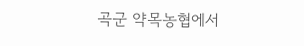곡군 약목농협에서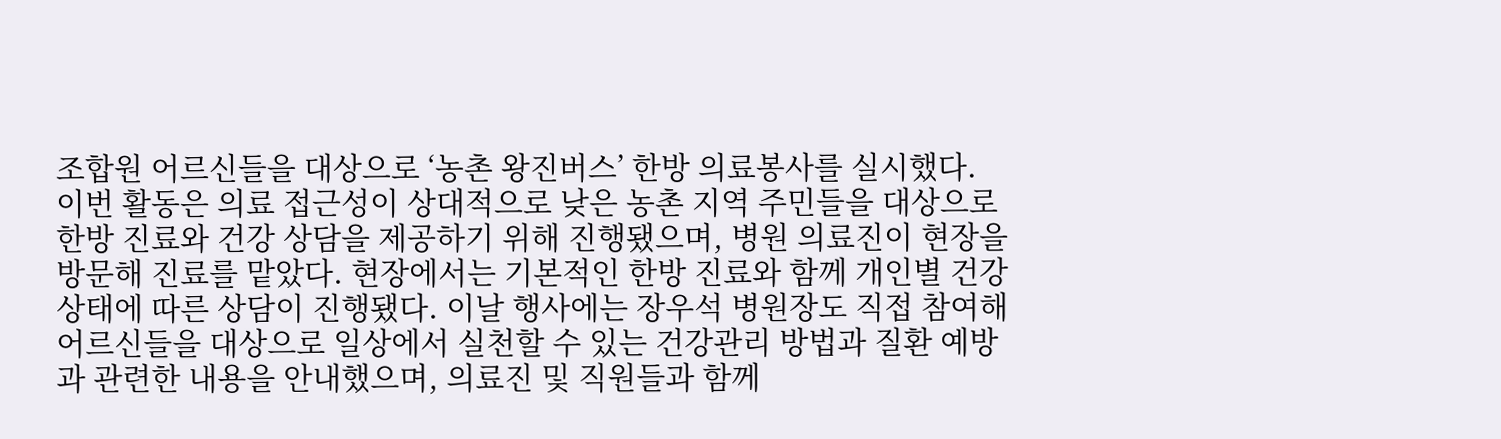조합원 어르신들을 대상으로 ‘농촌 왕진버스’ 한방 의료봉사를 실시했다. 이번 활동은 의료 접근성이 상대적으로 낮은 농촌 지역 주민들을 대상으로 한방 진료와 건강 상담을 제공하기 위해 진행됐으며, 병원 의료진이 현장을 방문해 진료를 맡았다. 현장에서는 기본적인 한방 진료와 함께 개인별 건강 상태에 따른 상담이 진행됐다. 이날 행사에는 장우석 병원장도 직접 참여해 어르신들을 대상으로 일상에서 실천할 수 있는 건강관리 방법과 질환 예방과 관련한 내용을 안내했으며, 의료진 및 직원들과 함께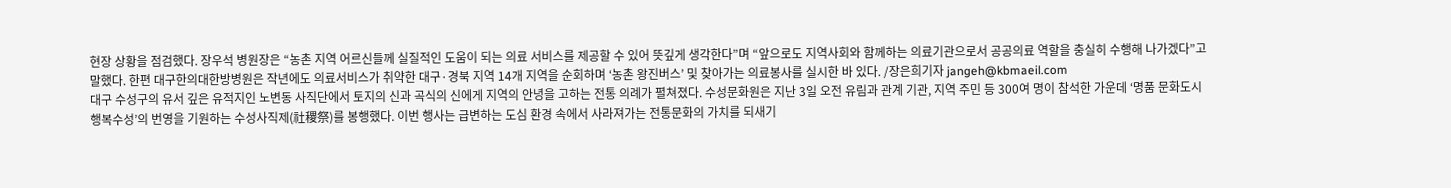현장 상황을 점검했다. 장우석 병원장은 “농촌 지역 어르신들께 실질적인 도움이 되는 의료 서비스를 제공할 수 있어 뜻깊게 생각한다”며 “앞으로도 지역사회와 함께하는 의료기관으로서 공공의료 역할을 충실히 수행해 나가겠다”고 말했다. 한편 대구한의대한방병원은 작년에도 의료서비스가 취약한 대구·경북 지역 14개 지역을 순회하며 ‘농촌 왕진버스’ 및 찾아가는 의료봉사를 실시한 바 있다. /장은희기자 jangeh@kbmaeil.com
대구 수성구의 유서 깊은 유적지인 노변동 사직단에서 토지의 신과 곡식의 신에게 지역의 안녕을 고하는 전통 의례가 펼쳐졌다. 수성문화원은 지난 3일 오전 유림과 관계 기관, 지역 주민 등 300여 명이 참석한 가운데 ‘명품 문화도시 행복수성’의 번영을 기원하는 수성사직제(社稷祭)를 봉행했다. 이번 행사는 급변하는 도심 환경 속에서 사라져가는 전통문화의 가치를 되새기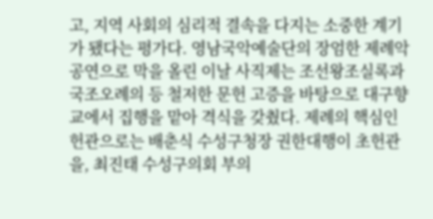고, 지역 사회의 심리적 결속을 다지는 소중한 계기가 됐다는 평가다. 영남국악예술단의 장엄한 제례악 공연으로 막을 올린 이날 사직제는 조선왕조실록과 국조오례의 등 철저한 문헌 고증을 바탕으로 대구향교에서 집행을 맡아 격식을 갖췄다. 제례의 핵심인 헌관으로는 배춘식 수성구청장 권한대행이 초헌관을, 최진태 수성구의회 부의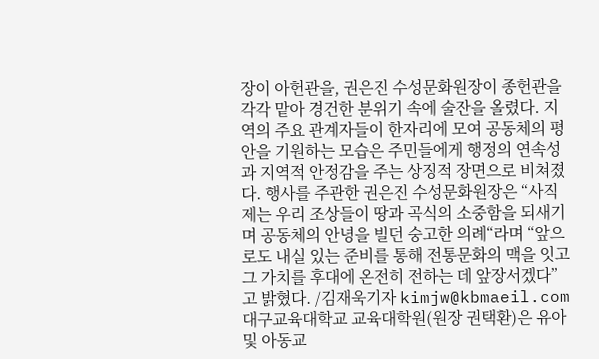장이 아헌관을, 권은진 수성문화원장이 종헌관을 각각 맡아 경건한 분위기 속에 술잔을 올렸다. 지역의 주요 관계자들이 한자리에 모여 공동체의 평안을 기원하는 모습은 주민들에게 행정의 연속성과 지역적 안정감을 주는 상징적 장면으로 비쳐졌다. 행사를 주관한 권은진 수성문화원장은 “사직제는 우리 조상들이 땅과 곡식의 소중함을 되새기며 공동체의 안녕을 빌던 숭고한 의례“라며 “앞으로도 내실 있는 준비를 통해 전통문화의 맥을 잇고 그 가치를 후대에 온전히 전하는 데 앞장서겠다”고 밝혔다. /김재욱기자 kimjw@kbmaeil.com
대구교육대학교 교육대학원(원장 권택환)은 유아 및 아동교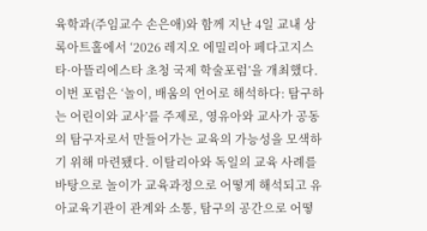육학과(주임교수 손은애)와 함께 지난 4일 교내 상록아트홀에서 ‘2026 레지오 에밀리아 페다고지스타·아뜰리에스타 초청 국제 학술포럼’을 개최했다. 이번 포럼은 ‘놀이, 배움의 언어로 해석하다: 탐구하는 어린이와 교사’를 주제로, 영유아와 교사가 공동의 탐구자로서 만들어가는 교육의 가능성을 모색하기 위해 마련됐다. 이탈리아와 독일의 교육 사례를 바탕으로 놀이가 교육과정으로 어떻게 해석되고 유아교육기관이 관계와 소통, 탐구의 공간으로 어떻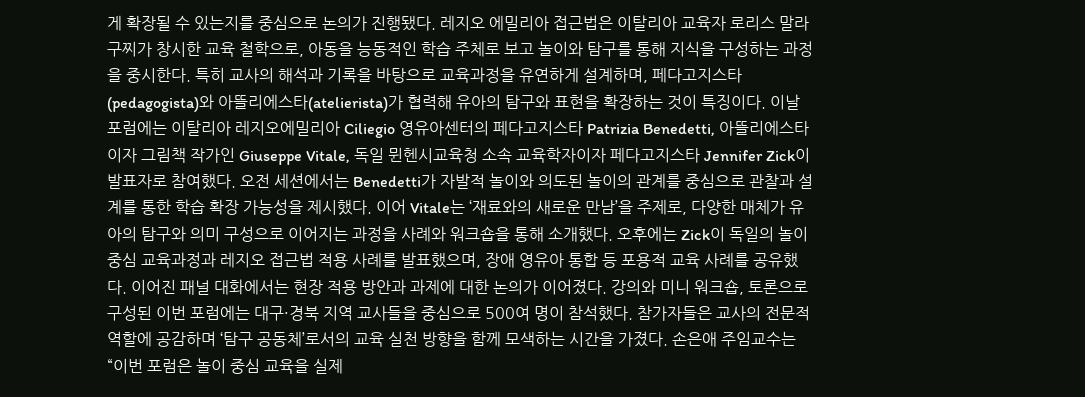게 확장될 수 있는지를 중심으로 논의가 진행됐다. 레지오 에밀리아 접근법은 이탈리아 교육자 로리스 말라구찌가 창시한 교육 철학으로, 아동을 능동적인 학습 주체로 보고 놀이와 탐구를 통해 지식을 구성하는 과정을 중시한다. 특히 교사의 해석과 기록을 바탕으로 교육과정을 유연하게 설계하며, 페다고지스타(pedagogista)와 아뜰리에스타(atelierista)가 협력해 유아의 탐구와 표현을 확장하는 것이 특징이다. 이날 포럼에는 이탈리아 레지오에밀리아 Ciliegio 영유아센터의 페다고지스타 Patrizia Benedetti, 아뜰리에스타이자 그림책 작가인 Giuseppe Vitale, 독일 뮌헨시교육청 소속 교육학자이자 페다고지스타 Jennifer Zick이 발표자로 참여했다. 오전 세션에서는 Benedetti가 자발적 놀이와 의도된 놀이의 관계를 중심으로 관찰과 설계를 통한 학습 확장 가능성을 제시했다. 이어 Vitale는 ‘재료와의 새로운 만남’을 주제로, 다양한 매체가 유아의 탐구와 의미 구성으로 이어지는 과정을 사례와 워크숍을 통해 소개했다. 오후에는 Zick이 독일의 놀이 중심 교육과정과 레지오 접근법 적용 사례를 발표했으며, 장애 영유아 통합 등 포용적 교육 사례를 공유했다. 이어진 패널 대화에서는 현장 적용 방안과 과제에 대한 논의가 이어졌다. 강의와 미니 워크숍, 토론으로 구성된 이번 포럼에는 대구·경북 지역 교사들을 중심으로 500여 명이 참석했다. 참가자들은 교사의 전문적 역할에 공감하며 ‘탐구 공동체’로서의 교육 실천 방향을 함께 모색하는 시간을 가졌다. 손은애 주임교수는 “이번 포럼은 놀이 중심 교육을 실제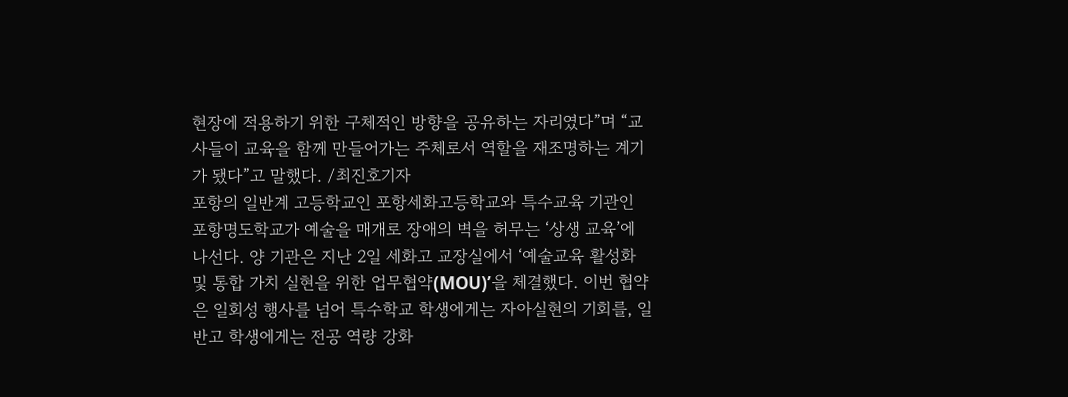현장에 적용하기 위한 구체적인 방향을 공유하는 자리였다”며 “교사들이 교육을 함께 만들어가는 주체로서 역할을 재조명하는 계기가 됐다”고 말했다. /최진호기자
포항의 일반계 고등학교인 포항세화고등학교와 특수교육 기관인 포항명도학교가 예술을 매개로 장애의 벽을 허무는 ‘상생 교육’에 나선다. 양 기관은 지난 2일 세화고 교장실에서 ‘예술교육 활성화 및 통합 가치 실현을 위한 업무협약(MOU)’을 체결했다. 이번 협약은 일회성 행사를 넘어 특수학교 학생에게는 자아실현의 기회를, 일반고 학생에게는 전공 역량 강화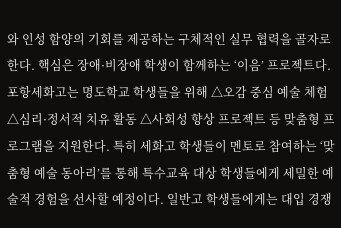와 인성 함양의 기회를 제공하는 구체적인 실무 협력을 골자로 한다. 핵심은 장애·비장애 학생이 함께하는 ‘이음’ 프로젝트다. 포항세화고는 명도학교 학생들을 위해 △오감 중심 예술 체험 △심리·정서적 치유 활동 △사회성 향상 프로젝트 등 맞춤형 프로그램을 지원한다. 특히 세화고 학생들이 멘토로 참여하는 ‘맞춤형 예술 동아리’를 통해 특수교육 대상 학생들에게 세밀한 예술적 경험을 선사할 예정이다. 일반고 학생들에게는 대입 경쟁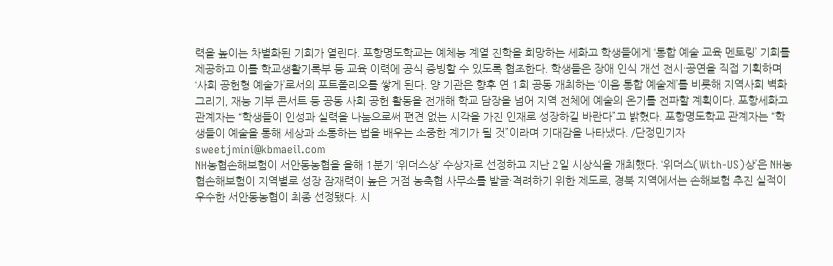력을 높이는 차별화된 기회가 열린다. 포항명도학교는 예체능 계열 진학을 희망하는 세화고 학생들에게 ‘통합 예술 교육 멘토링’ 기회를 제공하고 이를 학교생활기록부 등 교육 이력에 공식 증빙할 수 있도록 협조한다. 학생들은 장애 인식 개선 전시·공연을 직접 기획하며 ‘사회 공헌형 예술가’로서의 포트폴리오를 쌓게 된다. 양 기관은 향후 연 1회 공동 개최하는 ‘이음 통합 예술제’를 비롯해 지역사회 벽화 그리기, 재능 기부 콘서트 등 공동 사회 공헌 활동을 전개해 학교 담장을 넘어 지역 전체에 예술의 온기를 전파할 계획이다. 포항세화고 관계자는 “학생들이 인성과 실력을 나눔으로써 편견 없는 시각을 가진 인재로 성장하길 바란다”고 밝혔다. 포항명도학교 관계자는 “학생들이 예술을 통해 세상과 소통하는 법을 배우는 소중한 계기가 될 것”이라며 기대감을 나타냈다. /단정민기자 sweetjmini@kbmaeil.com
NH농협손해보험이 서안동농협을 올해 1분기 ‘위더스상’ 수상자로 선정하고 지난 2일 시상식을 개최했다. ‘위더스(With-US)상’은 NH농협손해보험이 지역별로 성장 잠재력이 높은 거점 농축협 사무소를 발굴·격려하기 위한 제도로, 경북 지역에서는 손해보험 추진 실적이 우수한 서안동농협이 최종 선정됐다. 시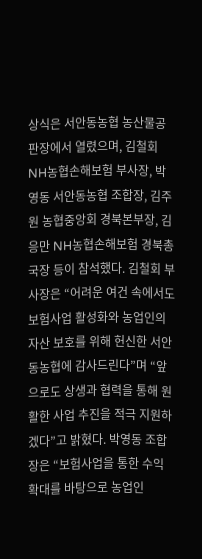상식은 서안동농협 농산물공판장에서 열렸으며, 김철회 NH농협손해보험 부사장, 박영동 서안동농협 조합장, 김주원 농협중앙회 경북본부장, 김응만 NH농협손해보험 경북총국장 등이 참석했다. 김철회 부사장은 “어려운 여건 속에서도 보험사업 활성화와 농업인의 자산 보호를 위해 헌신한 서안동농협에 감사드린다”며 “앞으로도 상생과 협력을 통해 원활한 사업 추진을 적극 지원하겠다”고 밝혔다. 박영동 조합장은 “보험사업을 통한 수익 확대를 바탕으로 농업인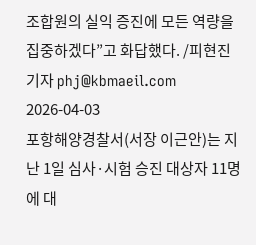조합원의 실익 증진에 모든 역량을 집중하겠다”고 화답했다. /피현진기자 phj@kbmaeil.com
2026-04-03
포항해양경찰서(서장 이근안)는 지난 1일 심사·시험 승진 대상자 11명에 대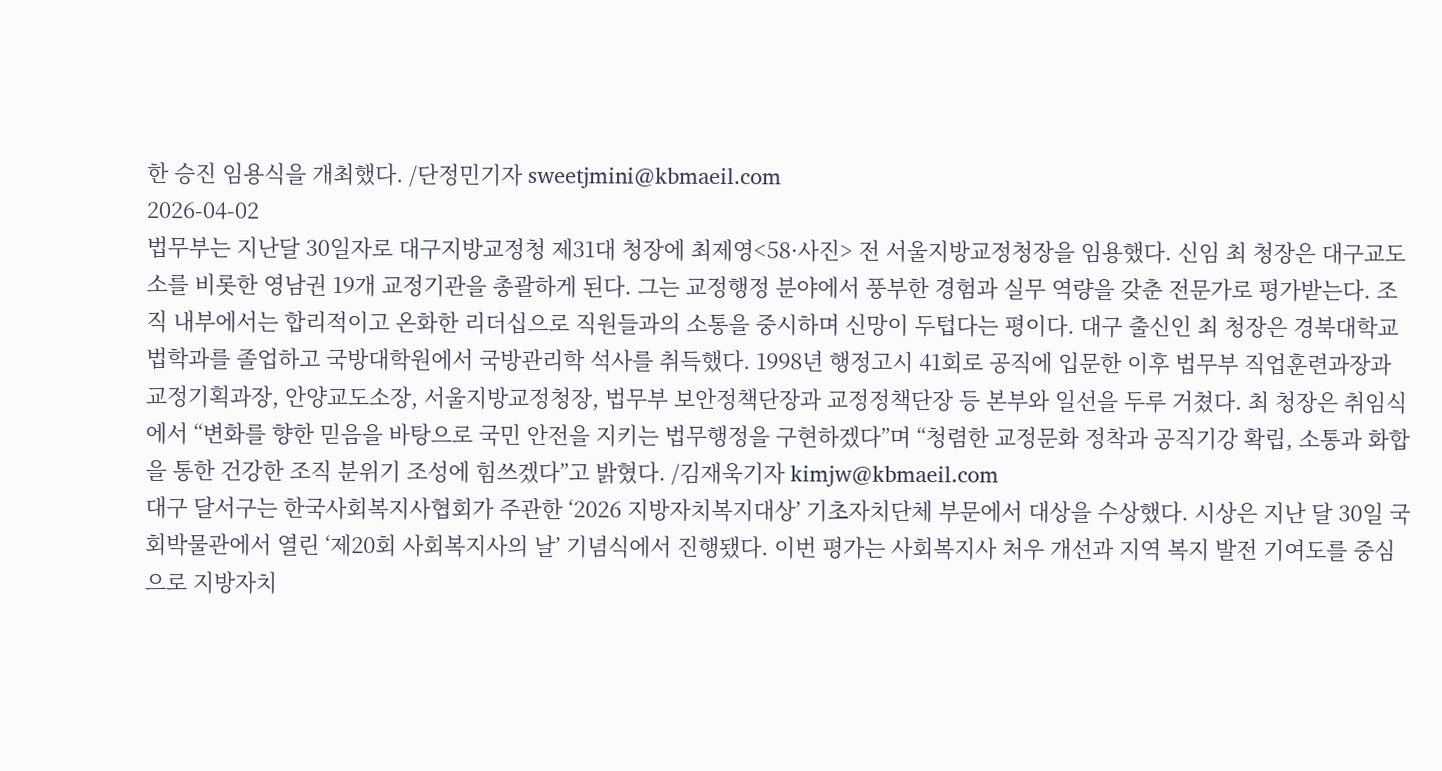한 승진 임용식을 개최했다. /단정민기자 sweetjmini@kbmaeil.com
2026-04-02
법무부는 지난달 30일자로 대구지방교정청 제31대 청장에 최제영<58·사진> 전 서울지방교정청장을 임용했다. 신임 최 청장은 대구교도소를 비롯한 영남권 19개 교정기관을 총괄하게 된다. 그는 교정행정 분야에서 풍부한 경험과 실무 역량을 갖춘 전문가로 평가받는다. 조직 내부에서는 합리적이고 온화한 리더십으로 직원들과의 소통을 중시하며 신망이 두텁다는 평이다. 대구 출신인 최 청장은 경북대학교 법학과를 졸업하고 국방대학원에서 국방관리학 석사를 취득했다. 1998년 행정고시 41회로 공직에 입문한 이후 법무부 직업훈련과장과 교정기획과장, 안양교도소장, 서울지방교정청장, 법무부 보안정책단장과 교정정책단장 등 본부와 일선을 두루 거쳤다. 최 청장은 취임식에서 “변화를 향한 믿음을 바탕으로 국민 안전을 지키는 법무행정을 구현하겠다”며 “청렴한 교정문화 정착과 공직기강 확립, 소통과 화합을 통한 건강한 조직 분위기 조성에 힘쓰겠다”고 밝혔다. /김재욱기자 kimjw@kbmaeil.com
대구 달서구는 한국사회복지사협회가 주관한 ‘2026 지방자치복지대상’ 기초자치단체 부문에서 대상을 수상했다. 시상은 지난 달 30일 국회박물관에서 열린 ‘제20회 사회복지사의 날’ 기념식에서 진행됐다. 이번 평가는 사회복지사 처우 개선과 지역 복지 발전 기여도를 중심으로 지방자치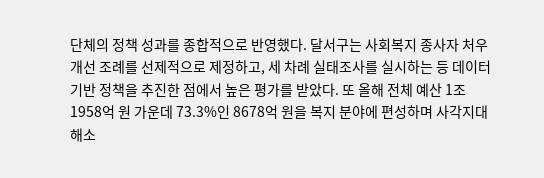단체의 정책 성과를 종합적으로 반영했다. 달서구는 사회복지 종사자 처우 개선 조례를 선제적으로 제정하고, 세 차례 실태조사를 실시하는 등 데이터 기반 정책을 추진한 점에서 높은 평가를 받았다. 또 올해 전체 예산 1조 1958억 원 가운데 73.3%인 8678억 원을 복지 분야에 편성하며 사각지대 해소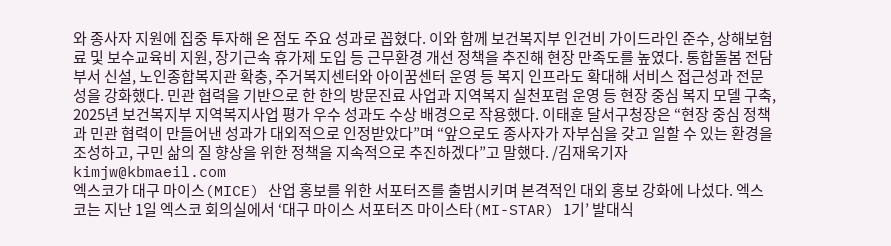와 종사자 지원에 집중 투자해 온 점도 주요 성과로 꼽혔다. 이와 함께 보건복지부 인건비 가이드라인 준수, 상해보험료 및 보수교육비 지원, 장기근속 휴가제 도입 등 근무환경 개선 정책을 추진해 현장 만족도를 높였다. 통합돌봄 전담부서 신설, 노인종합복지관 확충, 주거복지센터와 아이꿈센터 운영 등 복지 인프라도 확대해 서비스 접근성과 전문성을 강화했다. 민관 협력을 기반으로 한 한의 방문진료 사업과 지역복지 실천포럼 운영 등 현장 중심 복지 모델 구축, 2025년 보건복지부 지역복지사업 평가 우수 성과도 수상 배경으로 작용했다. 이태훈 달서구청장은 “현장 중심 정책과 민관 협력이 만들어낸 성과가 대외적으로 인정받았다”며 “앞으로도 종사자가 자부심을 갖고 일할 수 있는 환경을 조성하고, 구민 삶의 질 향상을 위한 정책을 지속적으로 추진하겠다”고 말했다. /김재욱기자 kimjw@kbmaeil.com
엑스코가 대구 마이스(MICE) 산업 홍보를 위한 서포터즈를 출범시키며 본격적인 대외 홍보 강화에 나섰다. 엑스코는 지난 1일 엑스코 회의실에서 ‘대구 마이스 서포터즈 마이스타(MI-STAR) 1기’ 발대식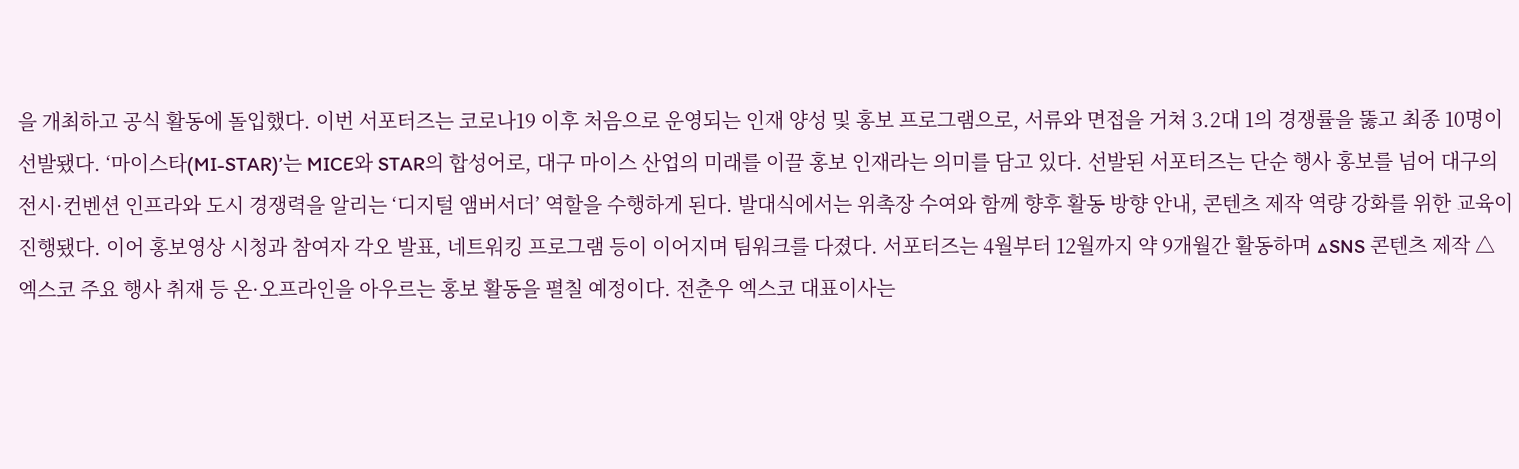을 개최하고 공식 활동에 돌입했다. 이번 서포터즈는 코로나19 이후 처음으로 운영되는 인재 양성 및 홍보 프로그램으로, 서류와 면접을 거쳐 3.2대 1의 경쟁률을 뚫고 최종 10명이 선발됐다. ‘마이스타(MI-STAR)’는 MICE와 STAR의 합성어로, 대구 마이스 산업의 미래를 이끌 홍보 인재라는 의미를 담고 있다. 선발된 서포터즈는 단순 행사 홍보를 넘어 대구의 전시·컨벤션 인프라와 도시 경쟁력을 알리는 ‘디지털 앰버서더’ 역할을 수행하게 된다. 발대식에서는 위촉장 수여와 함께 향후 활동 방향 안내, 콘텐츠 제작 역량 강화를 위한 교육이 진행됐다. 이어 홍보영상 시청과 참여자 각오 발표, 네트워킹 프로그램 등이 이어지며 팀워크를 다졌다. 서포터즈는 4월부터 12월까지 약 9개월간 활동하며 △SNS 콘텐츠 제작 △엑스코 주요 행사 취재 등 온·오프라인을 아우르는 홍보 활동을 펼칠 예정이다. 전춘우 엑스코 대표이사는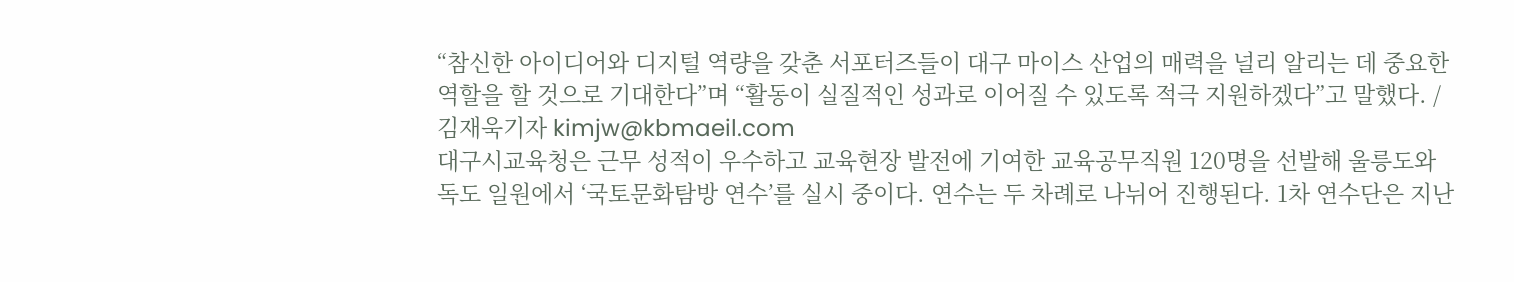“참신한 아이디어와 디지털 역량을 갖춘 서포터즈들이 대구 마이스 산업의 매력을 널리 알리는 데 중요한 역할을 할 것으로 기대한다”며 “활동이 실질적인 성과로 이어질 수 있도록 적극 지원하겠다”고 말했다. /김재욱기자 kimjw@kbmaeil.com
대구시교육청은 근무 성적이 우수하고 교육현장 발전에 기여한 교육공무직원 120명을 선발해 울릉도와 독도 일원에서 ‘국토문화탐방 연수’를 실시 중이다. 연수는 두 차례로 나뉘어 진행된다. 1차 연수단은 지난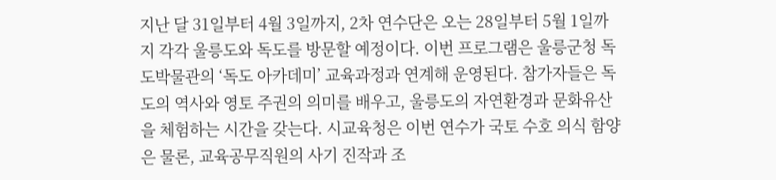지난 달 31일부터 4월 3일까지, 2차 연수단은 오는 28일부터 5월 1일까지 각각 울릉도와 독도를 방문할 예정이다. 이번 프로그램은 울릉군청 독도박물관의 ‘독도 아카데미’ 교육과정과 연계해 운영된다. 참가자들은 독도의 역사와 영토 주권의 의미를 배우고, 울릉도의 자연환경과 문화유산을 체험하는 시간을 갖는다. 시교육청은 이번 연수가 국토 수호 의식 함양은 물론, 교육공무직원의 사기 진작과 조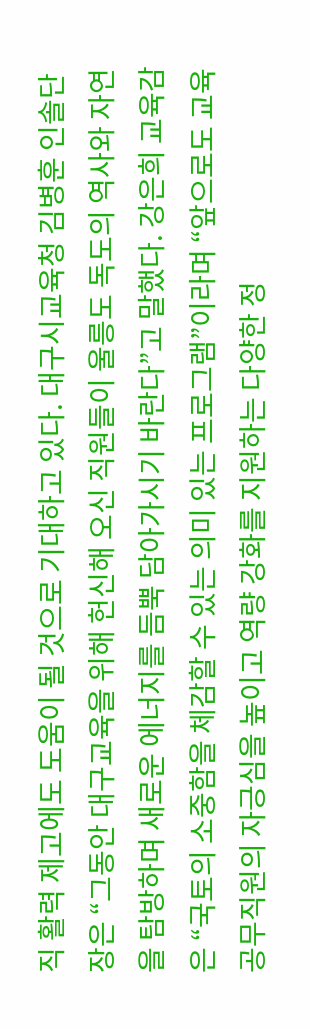직 활력 제고에도 도움이 될 것으로 기대하고 있다. 대구시교육청 김병훈 인솔단장은 “그동안 대구교육을 위해 헌신해 오신 직원들이 울릉도 독도의 역사와 자연을 탐방하며 새로운 에너지를 듬뿍 담아가시기 바란다”고 말했다. 강은희 교육감은 “국토의 소중함을 체감할 수 있는 의미 있는 프로그램”이라며 “앞으로도 교육공무직원의 자긍심을 높이고 역량 강화를 지원하는 다양한 정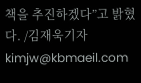책을 추진하겠다”고 밝혔다. /김재욱기자 kimjw@kbmaeil.com